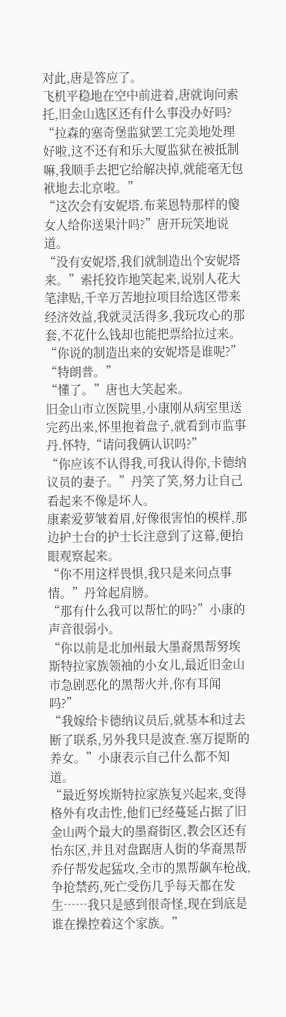对此,唐是答应了。
飞机平稳地在空中前进着,唐就询问索托,旧金山选区还有什么事没办好吗?
“拉森的塞奇堡监狱罢工完美地处理好啦,这不还有和乐大厦监狱在被抵制嘛,我顺手去把它给解决掉,就能毫无包袱地去北京啦。”
“这次会有安妮塔.布莱恩特那样的傻女人给你送果汁吗?”唐开玩笑地说道。
“没有安妮塔,我们就制造出个安妮塔来。”索托狡诈地笑起来,说别人花大笔津贴,千辛万苦地拉项目给选区带来经济效益,我就灵活得多,我玩攻心的那套,不花什么钱却也能把票给拉过来。
“你说的制造出来的安妮塔是谁呢?”
“特朗普。”
“懂了。”唐也大笑起来。
旧金山市立医院里,小康刚从病室里送完药出来,怀里抱着盘子,就看到市监事丹.怀特,“请问我俩认识吗?”
“你应该不认得我,可我认得你,卡德纳议员的妻子。”丹笑了笑,努力让自己看起来不像是坏人。
康素爱萝皱着眉,好像很害怕的模样,那边护士台的护士长注意到了这幕,便抬眼观察起来。
“你不用这样畏惧,我只是来问点事情。”丹耸起肩膀。
“那有什么我可以帮忙的吗?”小康的声音很弱小。
“你以前是北加州最大墨裔黑帮努埃斯特拉家族领袖的小女儿,最近旧金山市急剧恶化的黑帮火并,你有耳闻吗?”
“我嫁给卡德纳议员后,就基本和过去断了联系,另外我只是波查.塞万提斯的养女。”小康表示自己什么都不知道。
“最近努埃斯特拉家族复兴起来,变得格外有攻击性,他们已经蔓延占据了旧金山两个最大的墨裔街区,教会区还有怡东区,并且对盘踞唐人街的华裔黑帮乔仔帮发起猛攻,全市的黑帮飙车枪战,争抢禁药,死亡受伤几乎每天都在发生……我只是感到很奇怪,现在到底是谁在操控着这个家族。”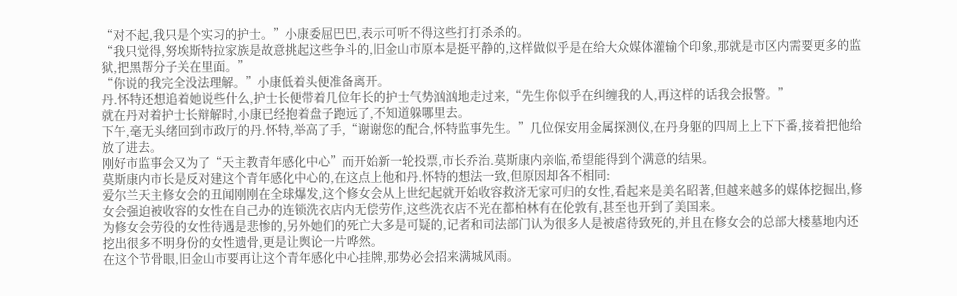“对不起,我只是个实习的护士。”小康委屈巴巴,表示可听不得这些打打杀杀的。
“我只觉得,努埃斯特拉家族是故意挑起这些争斗的,旧金山市原本是挺平静的,这样做似乎是在给大众媒体灌输个印象,那就是市区内需要更多的监狱,把黑帮分子关在里面。”
“你说的我完全没法理解。”小康低着头便准备离开。
丹.怀特还想追着她说些什么,护士长便带着几位年长的护士气势汹汹地走过来,“先生你似乎在纠缠我的人,再这样的话我会报警。”
就在丹对着护士长辩解时,小康已经抱着盘子跑远了,不知道躲哪里去。
下午,毫无头绪回到市政厅的丹.怀特,举高了手,“谢谢您的配合,怀特监事先生。”几位保安用金属探测仪,在丹身躯的四周上上下下番,接着把他给放了进去。
刚好市监事会又为了“天主教青年感化中心”而开始新一轮投票,市长乔治.莫斯康内亲临,希望能得到个满意的结果。
莫斯康内市长是反对建这个青年感化中心的,在这点上他和丹.怀特的想法一致,但原因却各不相同:
爱尔兰天主修女会的丑闻刚刚在全球爆发,这个修女会从上世纪起就开始收容救济无家可归的女性,看起来是美名昭著,但越来越多的媒体挖掘出,修女会强迫被收容的女性在自己办的连锁洗衣店内无偿劳作,这些洗衣店不光在都柏林有在伦敦有,甚至也开到了美国来。
为修女会劳役的女性待遇是悲惨的,另外她们的死亡大多是可疑的,记者和司法部门认为很多人是被虐待致死的,并且在修女会的总部大楼墓地内还挖出很多不明身份的女性遗骨,更是让舆论一片哗然。
在这个节骨眼,旧金山市要再让这个青年感化中心挂牌,那势必会招来满城风雨。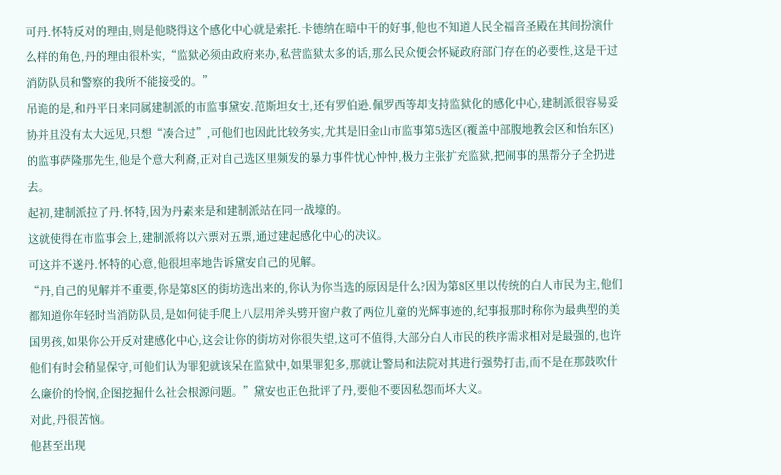可丹.怀特反对的理由,则是他晓得这个感化中心就是索托.卡德纳在暗中干的好事,他也不知道人民全福音圣殿在其间扮演什么样的角色,丹的理由很朴实,“监狱必须由政府来办,私营监狱太多的话,那么民众便会怀疑政府部门存在的必要性,这是干过消防队员和警察的我所不能接受的。”
吊诡的是,和丹平日来同属建制派的市监事黛安.范斯坦女士,还有罗伯逊.佩罗西等却支持监狱化的感化中心,建制派很容易妥协并且没有太大远见,只想“凑合过”,可他们也因此比较务实,尤其是旧金山市监事第5选区(覆盖中部腹地教会区和怡东区)的监事萨隆那先生,他是个意大利裔,正对自己选区里频发的暴力事件忧心忡忡,极力主张扩充监狱,把闹事的黑帮分子全扔进去。
起初,建制派拉了丹.怀特,因为丹素来是和建制派站在同一战壕的。
这就使得在市监事会上,建制派将以六票对五票,通过建起感化中心的决议。
可这并不遂丹.怀特的心意,他很坦率地告诉黛安自己的见解。
“丹,自己的见解并不重要,你是第8区的街坊选出来的,你认为你当选的原因是什么?因为第8区里以传统的白人市民为主,他们都知道你年轻时当消防队员,是如何徒手爬上八层用斧头劈开窗户救了两位儿童的光辉事迹的,纪事报那时称你为最典型的美国男孩,如果你公开反对建感化中心,这会让你的街坊对你很失望,这可不值得,大部分白人市民的秩序需求相对是最强的,也许他们有时会稍显保守,可他们认为罪犯就该呆在监狱中,如果罪犯多,那就让警局和法院对其进行强势打击,而不是在那鼓吹什么廉价的怜悯,企图挖掘什么社会根源问题。”黛安也正色批评了丹,要他不要因私怨而坏大义。
对此,丹很苦恼。
他甚至出现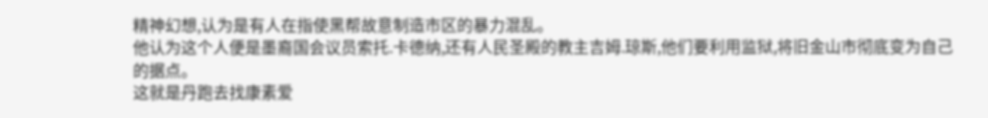精神幻想,认为是有人在指使黑帮故意制造市区的暴力混乱。
他认为这个人便是墨裔国会议员索托.卡德纳,还有人民圣殿的教主吉姆.琼斯,他们要利用监狱,将旧金山市彻底变为自己的据点。
这就是丹跑去找康素爱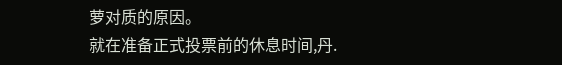萝对质的原因。
就在准备正式投票前的休息时间,丹.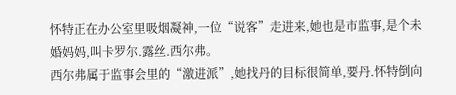怀特正在办公室里吸烟凝神,一位“说客”走进来,她也是市监事,是个未婚妈妈,叫卡罗尔.露丝.西尔弗。
西尔弗属于监事会里的“激进派”,她找丹的目标很简单,要丹.怀特倒向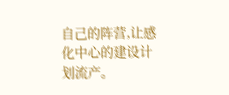自己的阵营,让感化中心的建设计划流产。